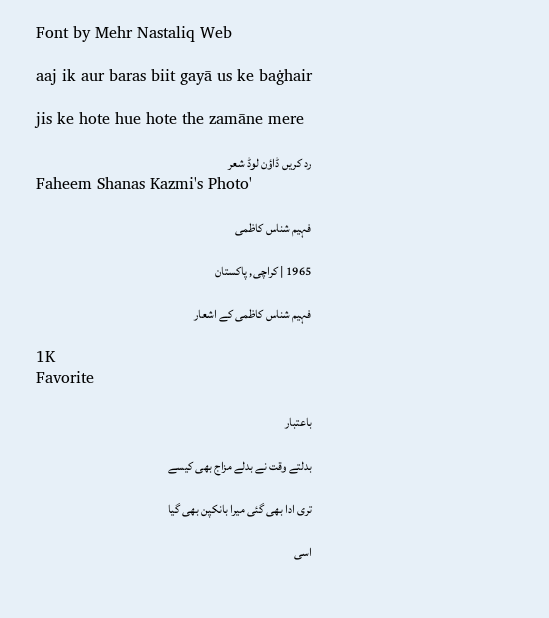Font by Mehr Nastaliq Web

aaj ik aur baras biit gayā us ke baġhair

jis ke hote hue hote the zamāne mere

رد کریں ڈاؤن لوڈ شعر
Faheem Shanas Kazmi's Photo'

فہیم شناس کاظمی

1965 | کراچی, پاکستان

فہیم شناس کاظمی کے اشعار

1K
Favorite

باعتبار

بدلتے وقت نے بدلے مزاج بھی کیسے

تری ادا بھی گئی میرا بانکپن بھی گیا

اسی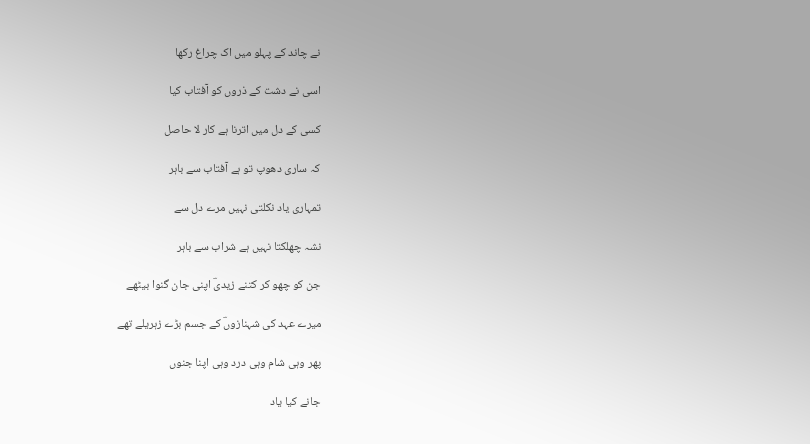نے چاند کے پہلو میں اک چراغ رکھا

اسی نے دشت کے ذروں کو آفتاب کیا

کسی کے دل میں اترنا ہے کار لا حاصل

کہ ساری دھوپ تو ہے آفتاب سے باہر

تمہاری یاد نکلتی نہیں مرے دل سے

نشہ چھلکتا نہیں ہے شراب سے باہر

جن کو چھو کر کتنے زیدیؔ اپنی جان گنوا بیٹھے

میرے عہد کی شہنازوںؔ کے جسم بڑے زہریلے تھے

پھر وہی شام وہی درد وہی اپنا جنوں

جانے کیا یاد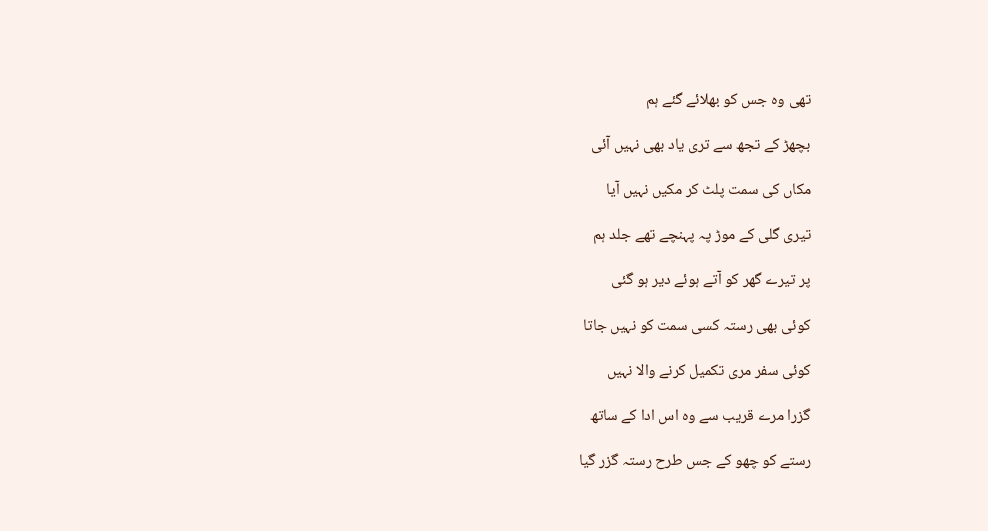تھی وہ جس کو بھلائے گئے ہم

بچھڑ کے تجھ سے تری یاد بھی نہیں آئی

مکاں کی سمت پلٹ کر مکیں نہیں آیا

تیری گلی کے موڑ پہ پہنچے تھے جلد ہم

پر تیرے گھر کو آتے ہوئے دیر ہو گئی

کوئی بھی رستہ کسی سمت کو نہیں جاتا

کوئی سفر مری تکمیل کرنے والا نہیں

گزرا مرے قریب سے وہ اس ادا کے ساتھ

رستے کو چھو کے جس طرح رستہ گزر گیا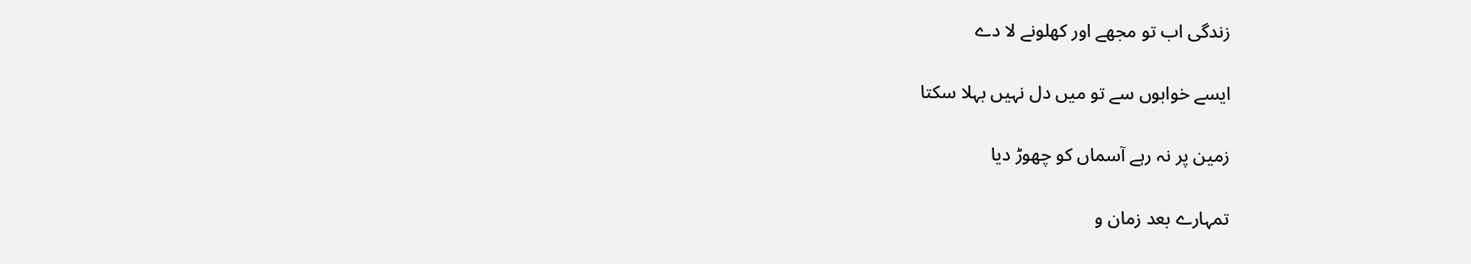زندگی اب تو مجھے اور کھلونے لا دے

ایسے خوابوں سے تو میں دل نہیں بہلا سکتا

زمین پر نہ رہے آسماں کو چھوڑ دیا

تمہارے بعد زمان و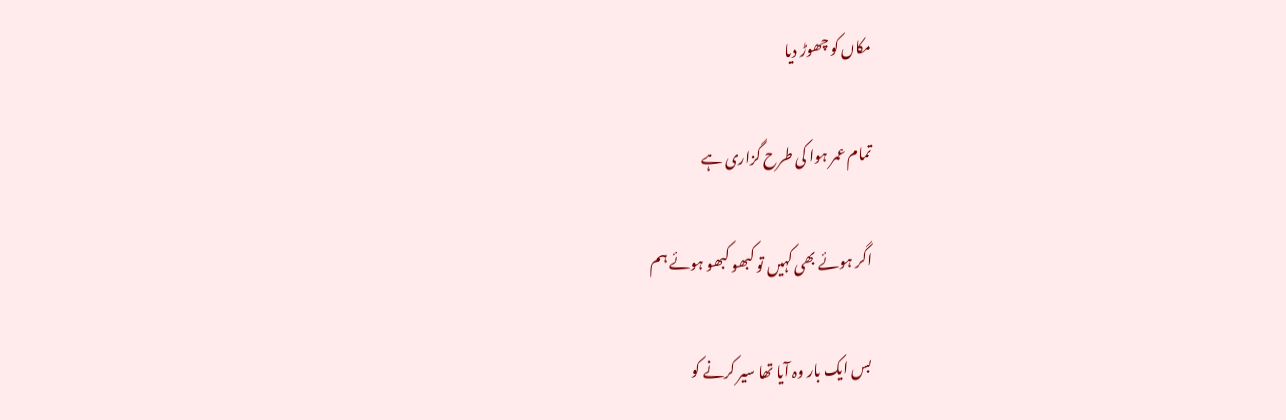مکاں کو چھوڑ دیا

تمام عمر ہوا کی طرح گزاری ہے

اگر ہوئے بھی کہیں تو کبھو کبھو ہوئے ہم

بس ایک بار وہ آیا تھا سیر کرنے کو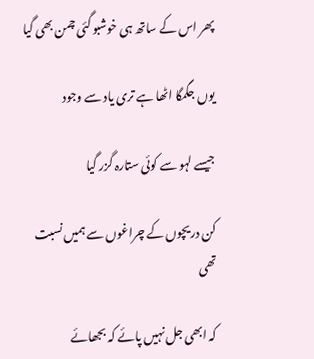پھر اس کے ساتھ ہی خوشبو گئی چمن بھی گیا

یوں جگمگا اٹھا ہے تری یاد سے وجود

جیسے لہو سے کوئی ستارہ گزر گیا

کن دریچوں کے چراغوں سے ہمیں نسبت تھی

کہ ابھی جل نہیں پائے کہ بجھائے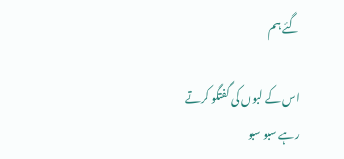گئے ہم

اس کے لبوں کی گفتگو کرتے رہے سبو سبو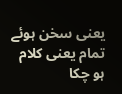یعنی سخن ہوئے تمام یعنی کلام ہو چکا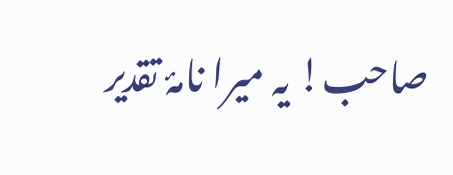صاحب! یہ میرا نامۂ تقدیر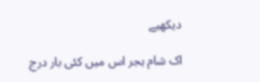دیکھیے

اک شام ہجر اس میں کئی بار درج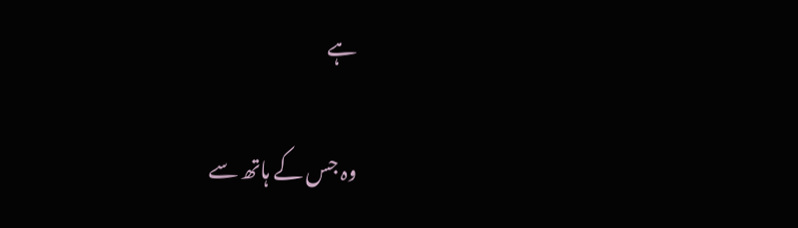ہے

وہ جس کے ہاتھ سے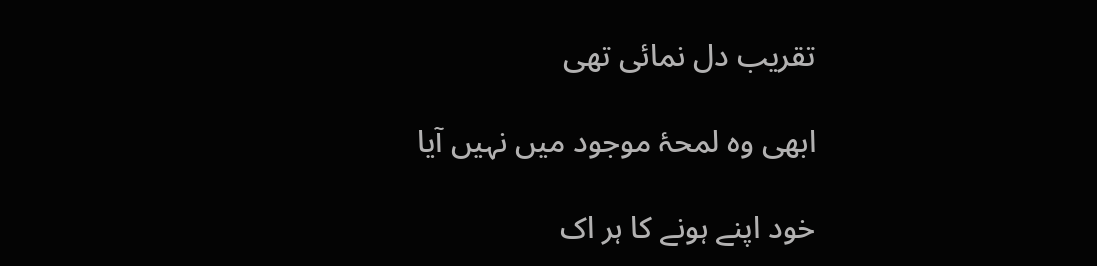تقریب دل نمائی تھی

ابھی وہ لمحۂ موجود میں نہیں آیا

خود اپنے ہونے کا ہر اک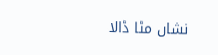نشاں مٹا ڈالا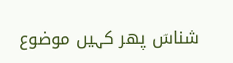شناسؔ پھر کہیں موضوع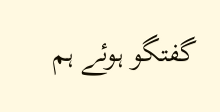گفتگو ہوئے ہم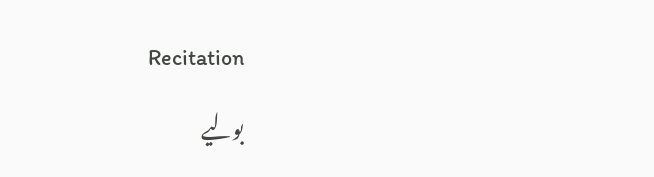Recitation

بولیے